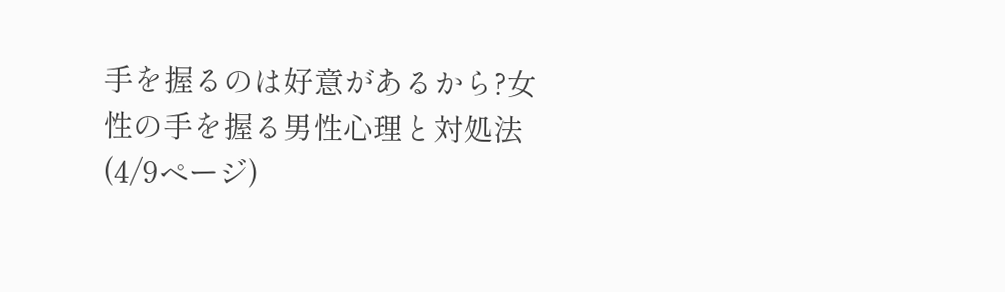手を握るのは好意があるから?女性の手を握る男性心理と対処法 (4/9ページ)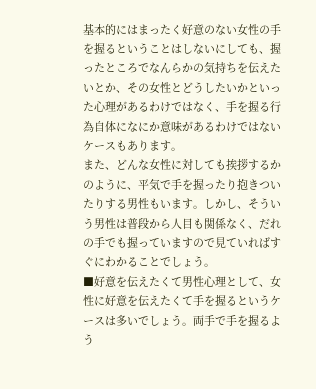基本的にはまったく好意のない女性の手を握るということはしないにしても、握ったところでなんらかの気持ちを伝えたいとか、その女性とどうしたいかといった心理があるわけではなく、手を握る行為自体になにか意味があるわけではないケースもあります。
また、どんな女性に対しても挨拶するかのように、平気で手を握ったり抱きついたりする男性もいます。しかし、そういう男性は普段から人目も関係なく、だれの手でも握っていますので見ていればすぐにわかることでしょう。
■好意を伝えたくて男性心理として、女性に好意を伝えたくて手を握るというケースは多いでしょう。両手で手を握るよう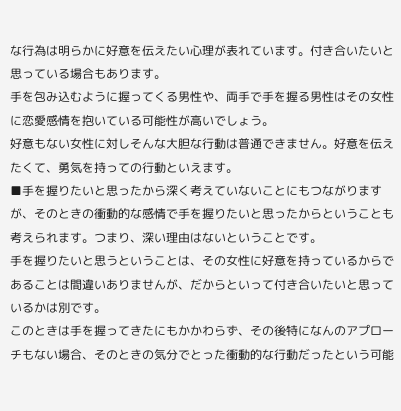な行為は明らかに好意を伝えたい心理が表れています。付き合いたいと思っている場合もあります。
手を包み込むように握ってくる男性や、両手で手を握る男性はその女性に恋愛感情を抱いている可能性が高いでしょう。
好意もない女性に対しそんな大胆な行動は普通できません。好意を伝えたくて、勇気を持っての行動といえます。
■手を握りたいと思ったから深く考えていないことにもつながりますが、そのときの衝動的な感情で手を握りたいと思ったからということも考えられます。つまり、深い理由はないということです。
手を握りたいと思うということは、その女性に好意を持っているからであることは間違いありませんが、だからといって付き合いたいと思っているかは別です。
このときは手を握ってきたにもかかわらず、その後特になんのアプローチもない場合、そのときの気分でとった衝動的な行動だったという可能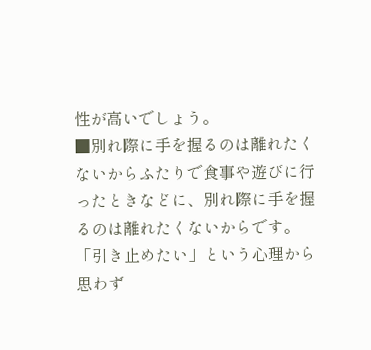性が高いでしょう。
■別れ際に手を握るのは離れたくないからふたりで食事や遊びに行ったときなどに、別れ際に手を握るのは離れたくないからです。
「引き止めたい」という心理から思わず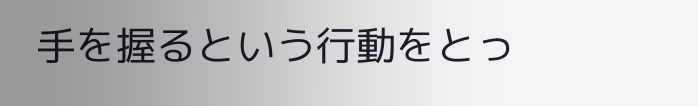手を握るという行動をとっ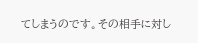てしまうのです。その相手に対し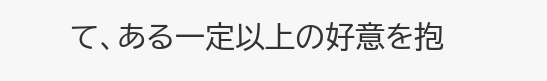て、ある一定以上の好意を抱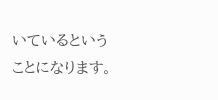いているということになります。